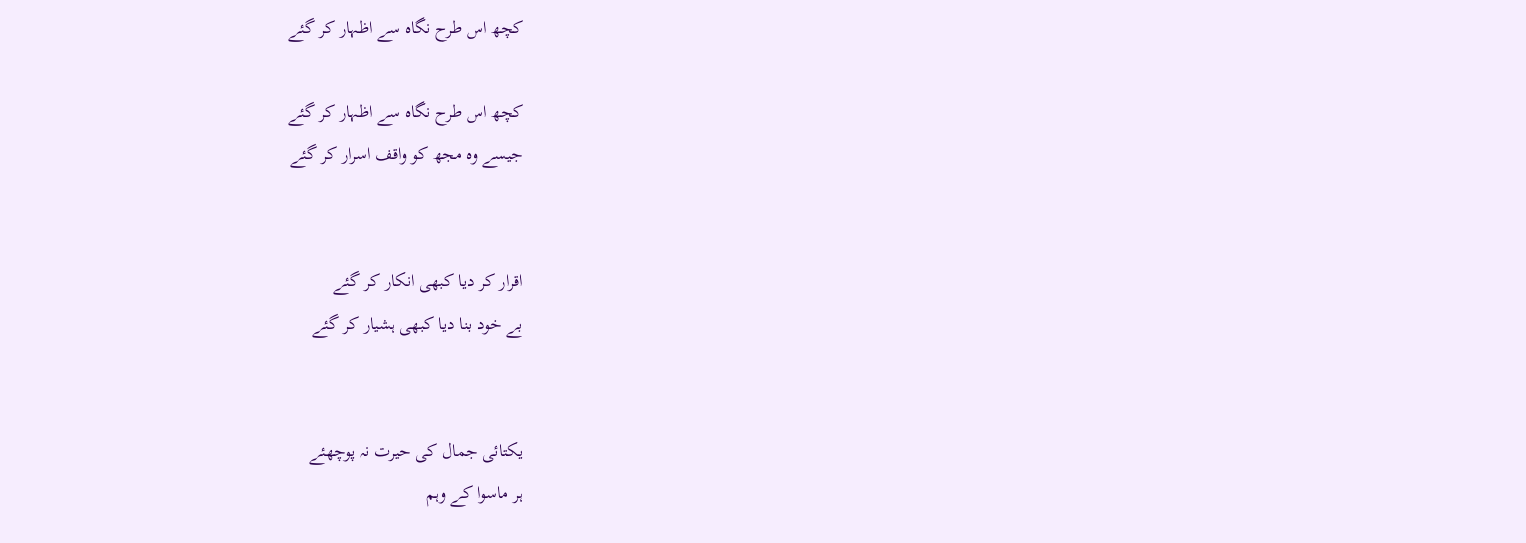کچھ اس طرح نگاہ سے اظہار کر گئے

کچھ اس طرح نگاہ سے اظہار کر گئے
جیسے وہ مجھ کو واقف اسرار کر گئے


اقرار کر دیا کبھی انکار کر گئے
بے خود بنا دیا کبھی ہشیار کر گئے


یکتائی جمال کی حیرت نہ پوچھئے
ہر ماسوا کے وہم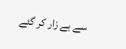سے بے زار کر گئے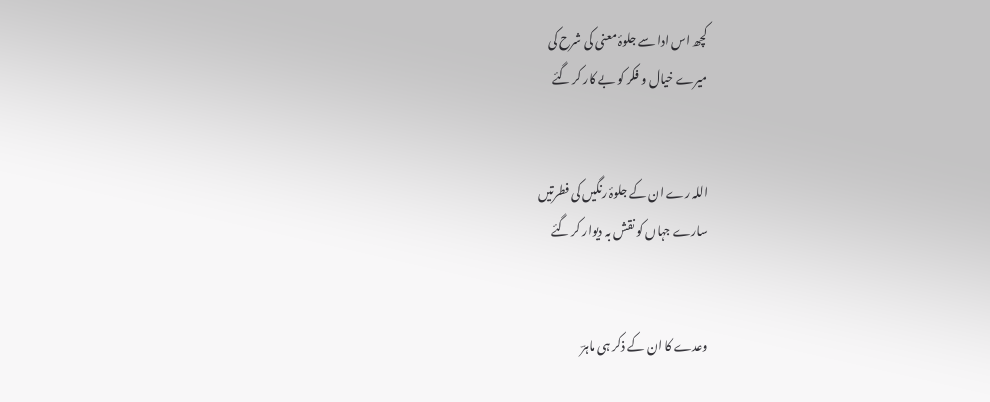کچھ اس ادا سے جلوۂ معنی کی شرح کی
میرے خیال و فکر کو بے کار کر گئے


اللہ رے ان کے جلوۂ رنگیں کی فطرتیں
سارے جہاں کو نقش بہ دیوار کر گئے


وعدے کا ان کے ذکر ہی ماہرؔ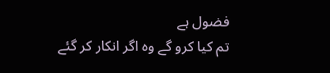فضول ہے
تم کیا کرو گے وہ اگر انکار کر گئے